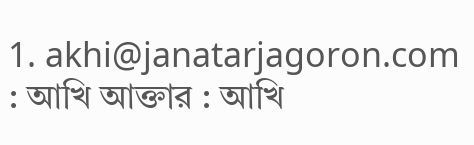1. akhi@janatarjagoron.com : আখি আক্তার : আখি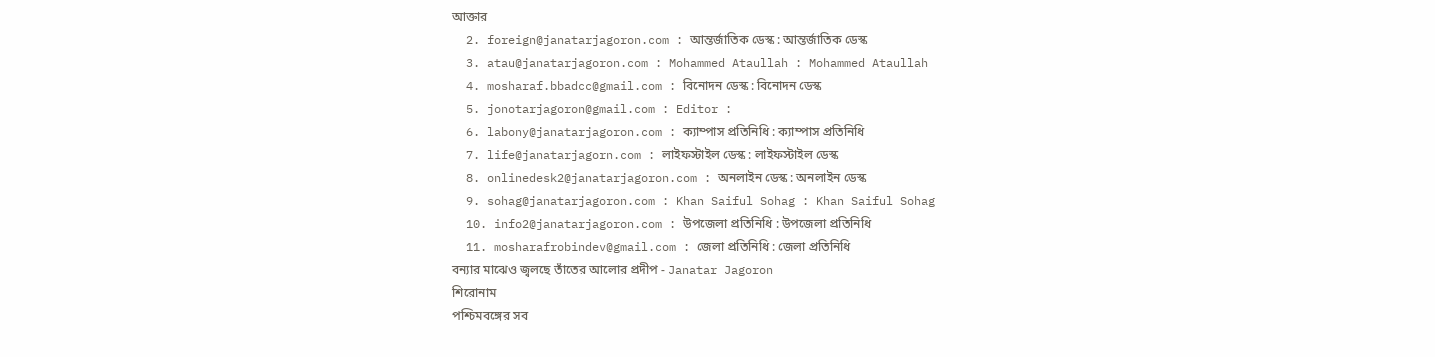আক্তার
  2. foreign@janatarjagoron.com : আন্তর্জাতিক ডেস্ক : আন্তর্জাতিক ডেস্ক
  3. atau@janatarjagoron.com : Mohammed Ataullah : Mohammed Ataullah
  4. mosharaf.bbadcc@gmail.com : বিনোদন ডেস্ক : বিনোদন ডেস্ক
  5. jonotarjagoron@gmail.com : Editor :
  6. labony@janatarjagoron.com : ক্যাম্পাস প্রতিনিধি : ক্যাম্পাস প্রতিনিধি
  7. life@janatarjagorn.com : লাইফস্টাইল ডেস্ক : লাইফস্টাইল ডেস্ক
  8. onlinedesk2@janatarjagoron.com : অনলাইন ডেস্ক : অনলাইন ডেস্ক
  9. sohag@janatarjagoron.com : Khan Saiful Sohag : Khan Saiful Sohag
  10. info2@janatarjagoron.com : উপজেলা প্রতিনিধি : উপজেলা প্রতিনিধি
  11. mosharafrobindev@gmail.com : জেলা প্রতিনিধি : জেলা প্রতিনিধি
বন্যার মাঝেও জ্বলছে তাঁতের আলোর প্রদীপ - Janatar Jagoron
শিরোনাম
পশ্চিমবঙ্গের সব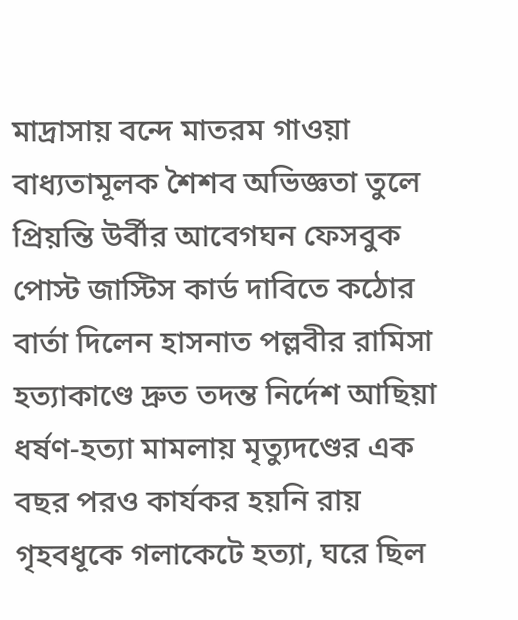মাদ্রাসায় বন্দে মাতরম গাওয়া বাধ্যতামূলক শৈশব অভিজ্ঞতা তুলে প্রিয়ন্তি উর্বীর আবেগঘন ফেসবুক পোস্ট জাস্টিস কার্ড দাবিতে কঠোর বার্তা দিলেন হাসনাত পল্লবীর রামিসা হত্যাকাণ্ডে দ্রুত তদন্ত নির্দেশ আছিয়া ধর্ষণ-হত্যা মামলায় মৃত্যুদণ্ডের এক বছর পরও কার্যকর হয়নি রায় গৃহবধূকে গলাকেটে হত্যা, ঘরে ছিল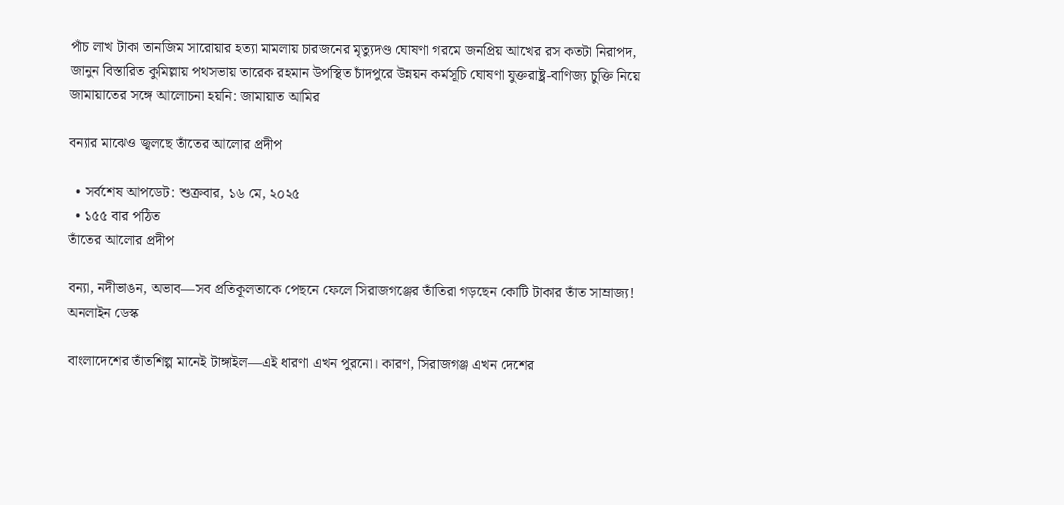পাঁচ লাখ টাকা তানজিম সারোয়ার হত্যা মামলায় চারজনের মৃত্যুদণ্ড ঘোষণা গরমে জনপ্রিয় আখের রস কতটা নিরাপদ, জানুন বিস্তারিত কুমিল্লায় পথসভায় তারেক রহমান উপস্থিত চাঁদপুরে উন্নয়ন কর্মসূচি ঘোষণা যুক্তরাষ্ট্র-বাণিজ্য চুক্তি নিয়ে জামায়াতের সঙ্গে আলোচনা হয়নি: জামায়াত আমির

বন্যার মাঝেও জ্বলছে তাঁতের আলোর প্রদীপ

  • সর্বশেষ আপডেট: শুক্রবার, ১৬ মে, ২০২৫
  • ১৫৫ বার পঠিত
তাঁতের আলোর প্রদীপ

বন্যা, নদীভাঙন, অভাব—সব প্রতিকূলতাকে পেছনে ফেলে সিরাজগঞ্জের তাঁতিরা গড়ছেন কোটি টাকার তাঁত সাম্রাজ্য!
অনলাইন ডেস্ক

বাংলাদেশের তাঁতশিল্প মানেই টাঙ্গাইল—এই ধারণা এখন পুরনো। কারণ, সিরাজগঞ্জ এখন দেশের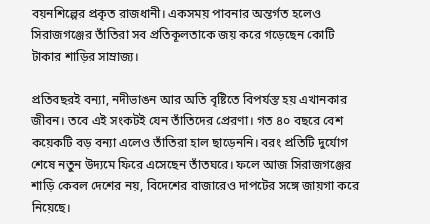বয়নশিল্পের প্রকৃত রাজধানী। একসময় পাবনার অন্তর্গত হলেও সিরাজগঞ্জের তাঁতিরা সব প্রতিকূলতাকে জয় করে গড়েছেন কোটি টাকার শাড়ির সাম্রাজ্য।

প্রতিবছরই বন্যা, নদীভাঙন আর অতি বৃষ্টিতে বিপর্যস্ত হয় এখানকার জীবন। তবে এই সংকটই যেন তাঁতিদের প্রেরণা। গত ৪০ বছরে বেশ কয়েকটি বড় বন্যা এলেও তাঁতিরা হাল ছাড়েননি। বরং প্রতিটি দুর্যোগ শেষে নতুন উদ্যমে ফিরে এসেছেন তাঁতঘরে। ফলে আজ সিরাজগঞ্জের শাড়ি কেবল দেশের নয়, বিদেশের বাজারেও দাপটের সঙ্গে জায়গা করে নিয়েছে।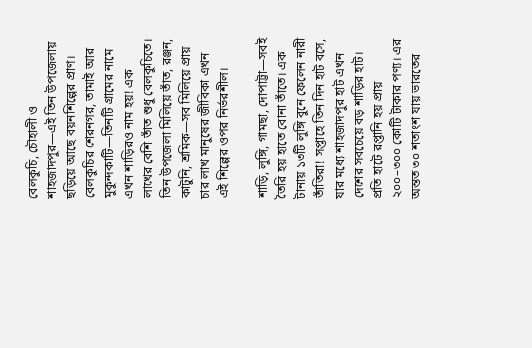বেলকুচি, চৌহালী ও শাহজাদপুর—এই তিন উপজেলায় ছড়িয়ে আছে বয়নশিল্পের প্রাণ। বেলকুচির শেরনগর, তামাই আর মুকুন্দকাটি—তিনটি গ্রামের নামে এখন শাড়িরও নাম হয়! এক লাখের বেশি তাঁত শুধু বেলকুচিতে। তিন উপজেলা মিলিয়ে তাঁত, রঞ্জন, কাটুনি, শ্রমিক—সব মিলিয়ে প্রায় চার লাখ মানুষের জীবিকা এখন এই শিল্পের ওপর নির্ভরশীল।

শাড়ি, লুঙ্গি, গামছা, দোপাট্টা—সবই তৈরি হয় হাতে বোনা তাঁতে। এক টানায় ১৩টি লুঙ্গি বুনে ফেলেন নারী তাঁতিরা! সপ্তাহে তিন দিন হাট বসে, যার মধ্যে শাহজাদপুর হাট এখন দেশের সবচেয়ে বড় শাড়ির হাট। প্রতি হাটে রপ্তানি হয় প্রায় ২০০–৩০০ কোটি টাকার পণ্য। এর অন্তত ৩০ শতাংশ যায় ভারতের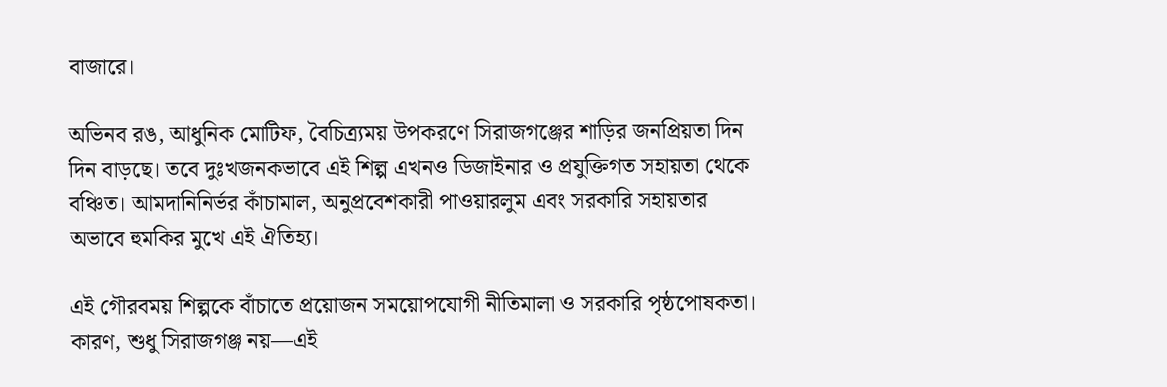বাজারে।

অভিনব রঙ, আধুনিক মোটিফ, বৈচিত্র্যময় উপকরণে সিরাজগঞ্জের শাড়ির জনপ্রিয়তা দিন দিন বাড়ছে। তবে দুঃখজনকভাবে এই শিল্প এখনও ডিজাইনার ও প্রযুক্তিগত সহায়তা থেকে বঞ্চিত। আমদানিনির্ভর কাঁচামাল, অনুপ্রবেশকারী পাওয়ারলুম এবং সরকারি সহায়তার অভাবে হুমকির মুখে এই ঐতিহ্য।

এই গৌরবময় শিল্পকে বাঁচাতে প্রয়োজন সময়োপযোগী নীতিমালা ও সরকারি পৃষ্ঠপোষকতা। কারণ, শুধু সিরাজগঞ্জ নয়—এই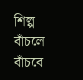শিল্প বাঁচলে বাঁচবে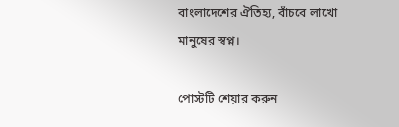বাংলাদেশের ঐতিহ্য, বাঁচবে লাখো মানুষের স্বপ্ন।

পোস্টটি শেয়ার করুন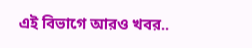এই বিভাগে আরও খবর..